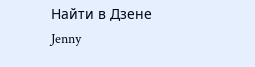Найти в Дзене
Jenny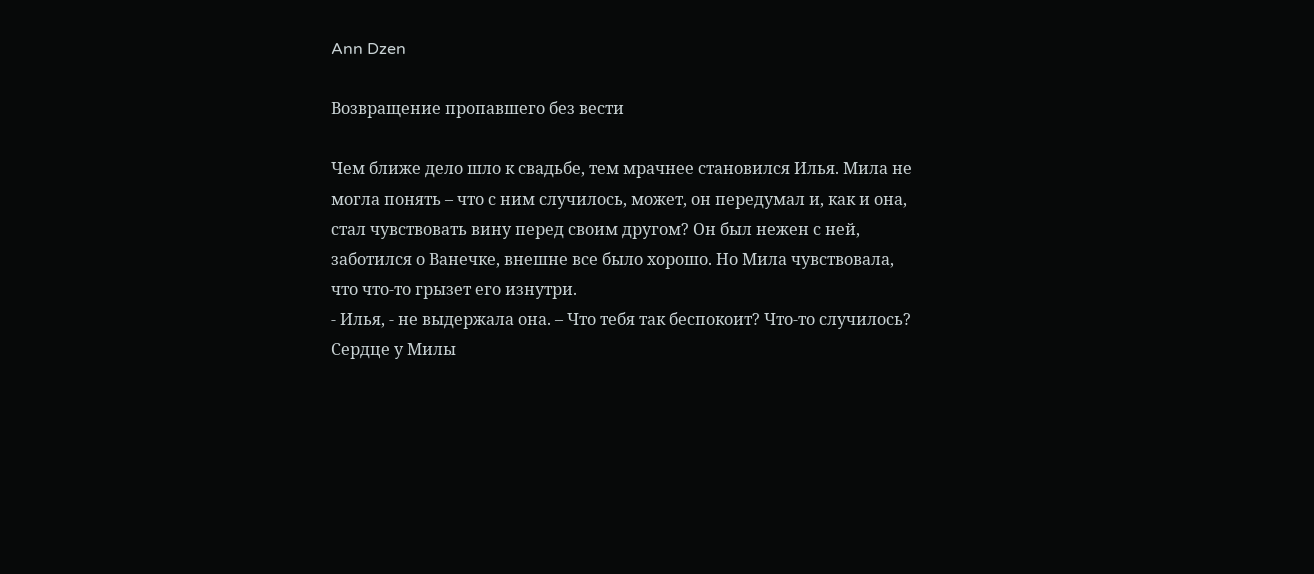Ann Dzen

Возвращение пропавшего без вести

Чем ближе дело шло к свадьбе, тем мрачнее становился Илья. Мила не могла понять – что с ним случилось, может, он передумал и, как и она, стал чувствовать вину перед своим другом? Он был нежен с ней, заботился о Ванечке, внешне все было хорошо. Но Мила чувствовала, что что-то грызет его изнутри.
- Илья, - не выдержала она. – Что тебя так беспокоит? Что-то случилось?
Сердце у Милы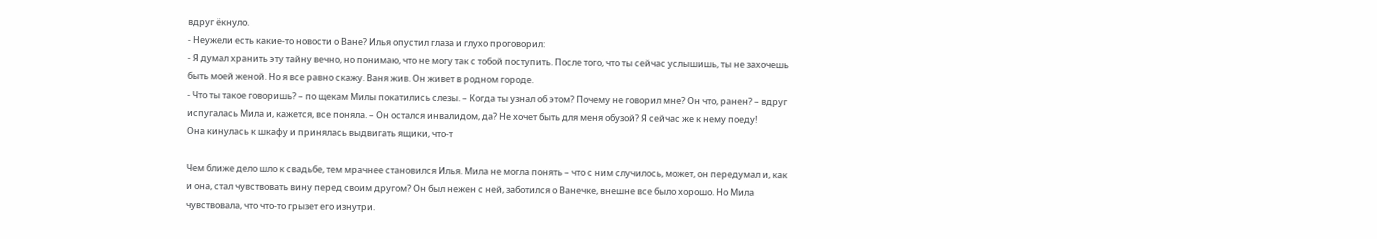вдруг ёкнуло.
- Неужели есть какие-то новости о Ване? Илья опустил глаза и глухо проговорил:
- Я думал хранить эту тайну вечно, но понимаю, что не могу так с тобой поступить. После того, что ты сейчас услышишь, ты не захочешь быть моей женой. Но я все равно скажу. Ваня жив. Он живет в родном городе.
- Что ты такое говоришь? – по щекам Милы покатились слезы. – Когда ты узнал об этом? Почему не говорил мне? Он что, ранен? – вдруг испугалась Мила и, кажется, все поняла. – Он остался инвалидом, да? Не хочет быть для меня обузой? Я сейчас же к нему поеду!
Она кинулась к шкафу и принялась выдвигать ящики, что-т

Чем ближе дело шло к свадьбе, тем мрачнее становился Илья. Мила не могла понять – что с ним случилось, может, он передумал и, как и она, стал чувствовать вину перед своим другом? Он был нежен с ней, заботился о Ванечке, внешне все было хорошо. Но Мила чувствовала, что что-то грызет его изнутри.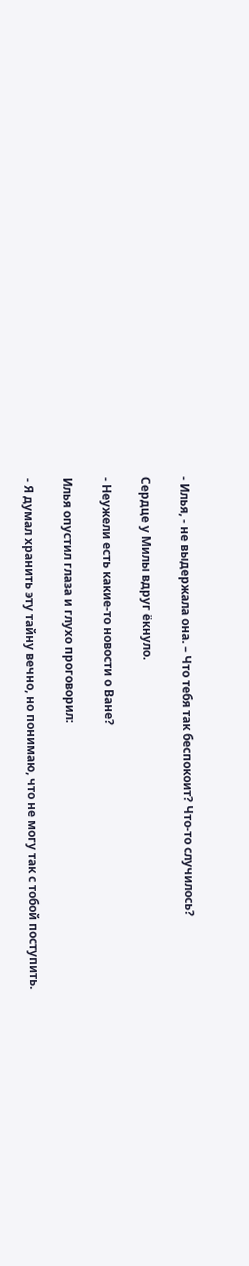- Илья, - не выдержала она. – Что тебя так беспокоит? Что-то случилось?

Сердце у Милы вдруг ёкнуло.

- Неужели есть какие-то новости о Ване?

Илья опустил глаза и глухо проговорил:

- Я думал хранить эту тайну вечно, но понимаю, что не могу так с тобой поступить.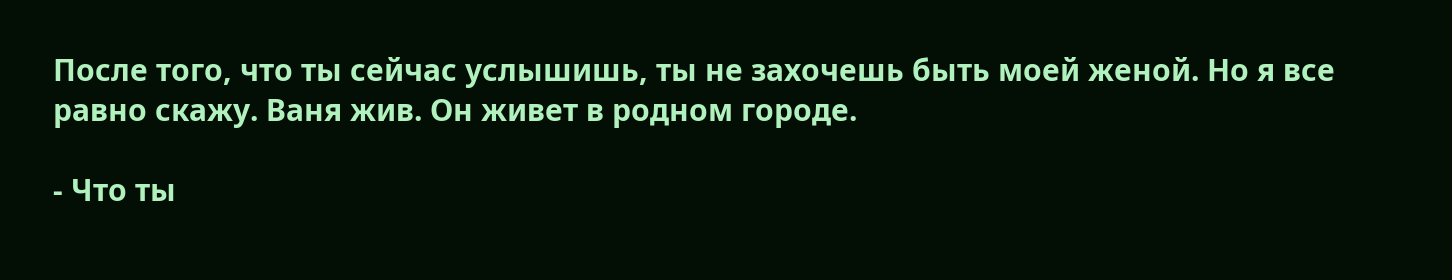После того, что ты сейчас услышишь, ты не захочешь быть моей женой. Но я все равно скажу. Ваня жив. Он живет в родном городе.

- Что ты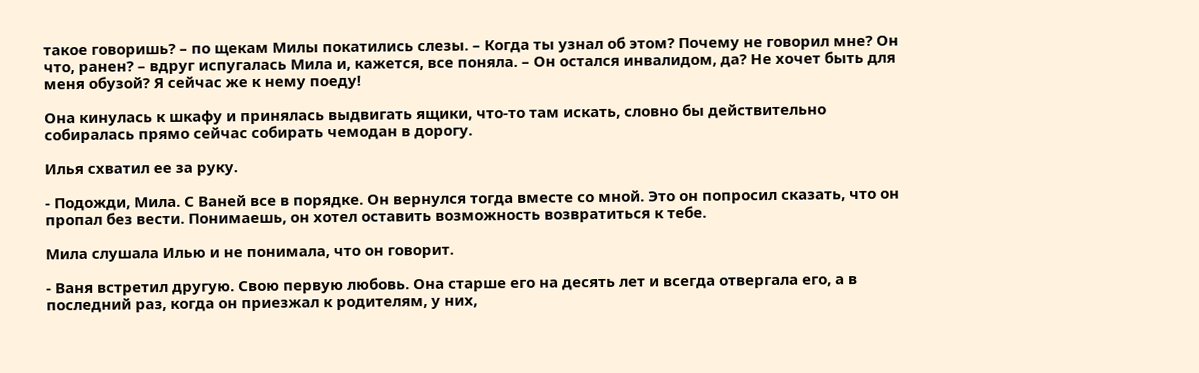такое говоришь? – по щекам Милы покатились слезы. – Когда ты узнал об этом? Почему не говорил мне? Он что, ранен? – вдруг испугалась Мила и, кажется, все поняла. – Он остался инвалидом, да? Не хочет быть для меня обузой? Я сейчас же к нему поеду!

Она кинулась к шкафу и принялась выдвигать ящики, что-то там искать, словно бы действительно собиралась прямо сейчас собирать чемодан в дорогу.

Илья схватил ее за руку.

- Подожди, Мила. С Ваней все в порядке. Он вернулся тогда вместе со мной. Это он попросил сказать, что он пропал без вести. Понимаешь, он хотел оставить возможность возвратиться к тебе.

Мила слушала Илью и не понимала, что он говорит.

- Ваня встретил другую. Свою первую любовь. Она старше его на десять лет и всегда отвергала его, а в последний раз, когда он приезжал к родителям, у них,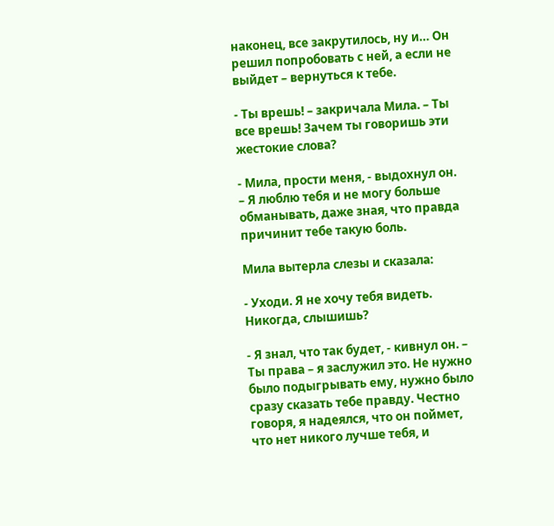наконец, все закрутилось, ну и… Он решил попробовать с ней, а если не выйдет – вернуться к тебе.

- Ты врешь! – закричала Мила. – Ты все врешь! Зачем ты говоришь эти жестокие слова?

- Мила, прости меня, - выдохнул он. – Я люблю тебя и не могу больше обманывать, даже зная, что правда причинит тебе такую боль.

Мила вытерла слезы и сказала:

- Уходи. Я не хочу тебя видеть. Никогда, слышишь?

- Я знал, что так будет, - кивнул он. – Ты права – я заслужил это. Не нужно было подыгрывать ему, нужно было сразу сказать тебе правду. Честно говоря, я надеялся, что он поймет, что нет никого лучше тебя, и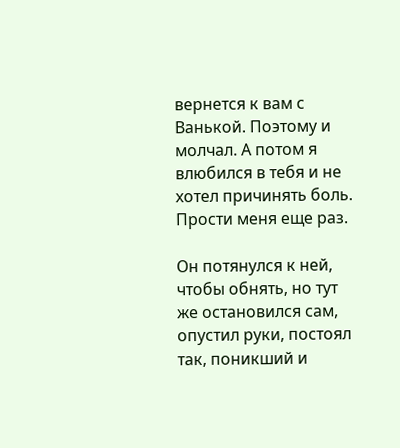вернется к вам с Ванькой. Поэтому и молчал. А потом я влюбился в тебя и не хотел причинять боль. Прости меня еще раз.

Он потянулся к ней, чтобы обнять, но тут же остановился сам, опустил руки, постоял так, поникший и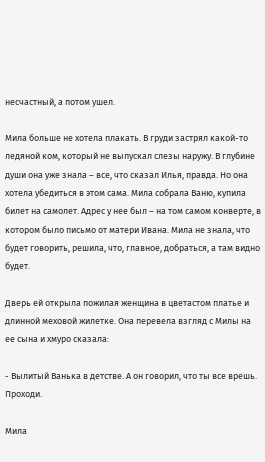несчастный, а потом ушел.

Мила больше не хотела плакать. В груди застрял какой-то ледяной ком, который не выпускал слезы наружу. В глубине души она уже знала – все, что сказал Илья, правда. Но она хотела убедиться в этом сама. Мила собрала Ваню, купила билет на самолет. Адрес у нее был – на том самом конверте, в котором было письмо от матери Ивана. Мила не знала, что будет говорить, решила, что, главное, добраться, а там видно будет.

Дверь ей открыла пожилая женщина в цветастом платье и длинной меховой жилетке. Она перевела взгляд с Милы на ее сына и хмуро сказала:

- Вылитый Ванька в детстве. А он говорил, что ты все врешь. Проходи.

Мила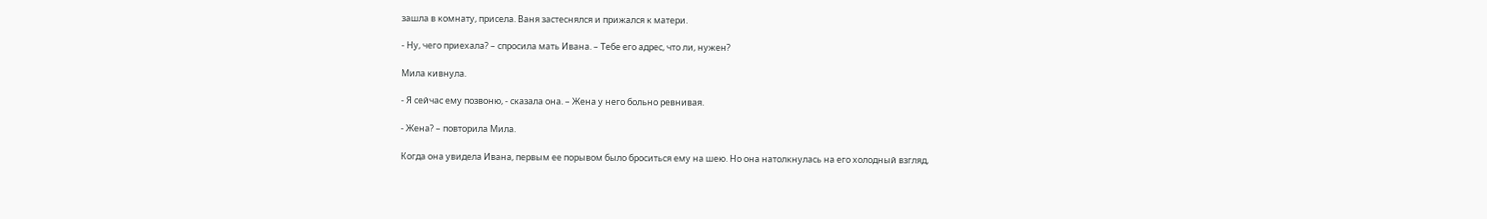зашла в комнату, присела. Ваня застеснялся и прижался к матери.

- Ну, чего приехала? – спросила мать Ивана. – Тебе его адрес, что ли, нужен?

Мила кивнула.

- Я сейчас ему позвоню, - сказала она. – Жена у него больно ревнивая.

- Жена? – повторила Мила.

Когда она увидела Ивана, первым ее порывом было броситься ему на шею. Но она натолкнулась на его холодный взгляд,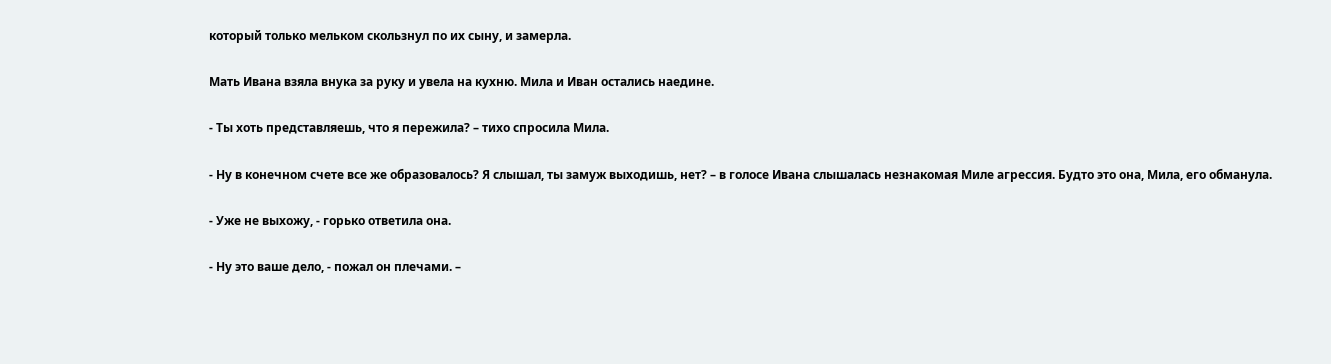который только мельком скользнул по их сыну, и замерла.

Мать Ивана взяла внука за руку и увела на кухню. Мила и Иван остались наедине.

- Ты хоть представляешь, что я пережила? – тихо спросила Мила.

- Ну в конечном счете все же образовалось? Я слышал, ты замуж выходишь, нет? – в голосе Ивана слышалась незнакомая Миле агрессия. Будто это она, Мила, его обманула.

- Уже не выхожу, - горько ответила она.

- Ну это ваше дело, - пожал он плечами. –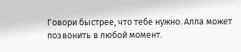Говори быстрее, что тебе нужно. Алла может позвонить в любой момент.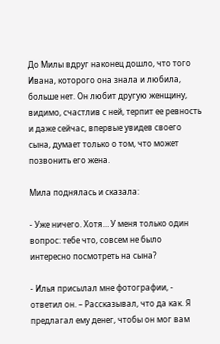До Милы вдруг наконец дошло, что того Ивана, которого она знала и любила, больше нет. Он любит другую женщину, видимо, счастлив с ней, терпит ее ревность и даже сейчас, впервые увидев своего сына, думает только о том, что может позвонить его жена.

Мила поднялась и сказала:

- Уже ничего. Хотя… У меня только один вопрос: тебе что, совсем не было интересно посмотреть на сына?

- Илья присылал мне фотографии, - ответил он. – Рассказывал, что да как. Я предлагал ему денег, чтобы он мог вам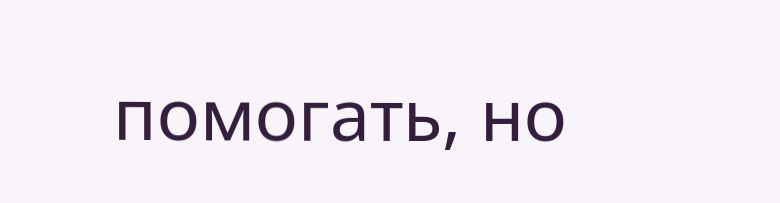помогать, но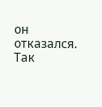он отказался. Так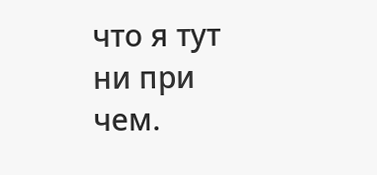что я тут ни при чем.